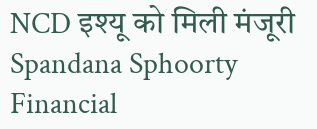NCD इश्यू को मिली मंजूरी
Spandana Sphoorty Financial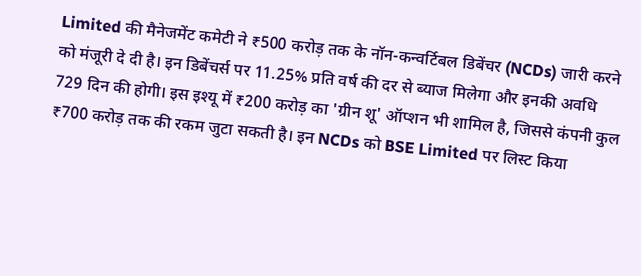Limited की मैनेजमेंट कमेटी ने ₹500 करोड़ तक के नॉन-कन्वर्टिबल डिबेंचर (NCDs) जारी करने को मंजूरी दे दी है। इन डिबेंचर्स पर 11.25% प्रति वर्ष की दर से ब्याज मिलेगा और इनकी अवधि 729 दिन की होगी। इस इश्यू में ₹200 करोड़ का 'ग्रीन शू' ऑप्शन भी शामिल है, जिससे कंपनी कुल ₹700 करोड़ तक की रकम जुटा सकती है। इन NCDs को BSE Limited पर लिस्ट किया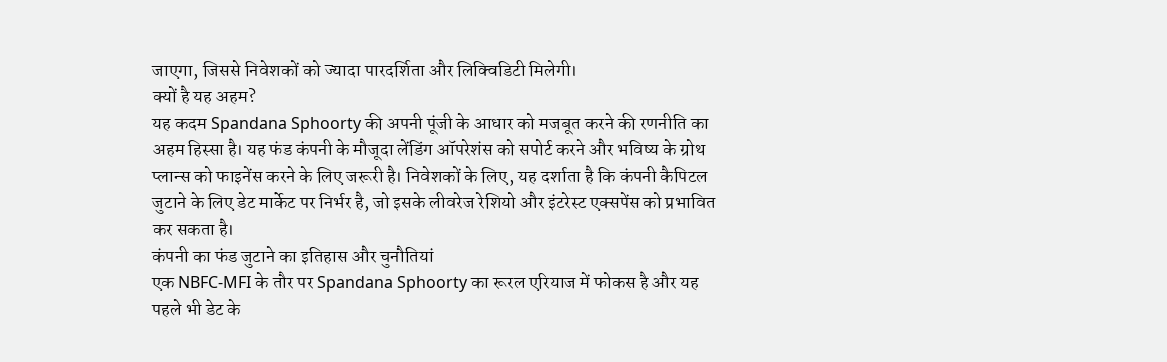जाएगा, जिससे निवेशकों को ज्यादा पारदर्शिता और लिक्विडिटी मिलेगी।
क्यों है यह अहम?
यह कदम Spandana Sphoorty की अपनी पूंजी के आधार को मजबूत करने की रणनीति का अहम हिस्सा है। यह फंड कंपनी के मौजूदा लेंडिंग ऑपरेशंस को सपोर्ट करने और भविष्य के ग्रोथ प्लान्स को फाइनेंस करने के लिए जरूरी है। निवेशकों के लिए, यह दर्शाता है कि कंपनी कैपिटल जुटाने के लिए डेट मार्केट पर निर्भर है, जो इसके लीवरेज रेशियो और इंटरेस्ट एक्सपेंस को प्रभावित कर सकता है।
कंपनी का फंड जुटाने का इतिहास और चुनौतियां
एक NBFC-MFI के तौर पर Spandana Sphoorty का रूरल एरियाज में फोकस है और यह पहले भी डेट के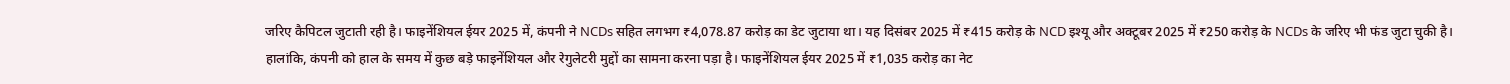जरिए कैपिटल जुटाती रही है। फाइनेंशियल ईयर 2025 में, कंपनी ने NCDs सहित लगभग ₹4,078.87 करोड़ का डेट जुटाया था। यह दिसंबर 2025 में ₹415 करोड़ के NCD इश्यू और अक्टूबर 2025 में ₹250 करोड़ के NCDs के जरिए भी फंड जुटा चुकी है।
हालांकि, कंपनी को हाल के समय में कुछ बड़े फाइनेंशियल और रेगुलेटरी मुद्दों का सामना करना पड़ा है। फाइनेंशियल ईयर 2025 में ₹1,035 करोड़ का नेट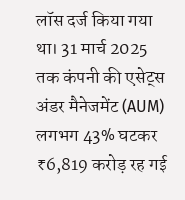लॉस दर्ज किया गया था। 31 मार्च 2025 तक कंपनी की एसेट्स अंडर मैनेजमेंट (AUM) लगभग 43% घटकर ₹6,819 करोड़ रह गई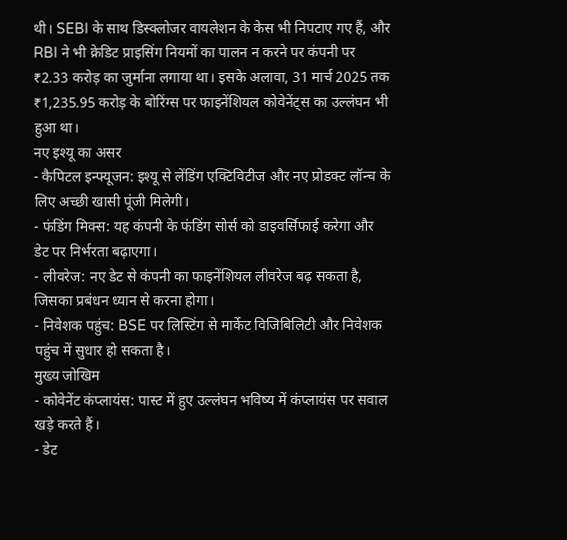थी। SEBI के साथ डिस्क्लोजर वायलेशन के केस भी निपटाए गए हैं, और RBI ने भी क्रेडिट प्राइसिंग नियमों का पालन न करने पर कंपनी पर ₹2.33 करोड़ का जुर्माना लगाया था। इसके अलावा, 31 मार्च 2025 तक ₹1,235.95 करोड़ के बोरिंग्स पर फाइनेंशियल कोवेनेंट्स का उल्लंघन भी हुआ था।
नए इश्यू का असर
- कैपिटल इन्फ्यूजन: इश्यू से लेंडिंग एक्टिविटीज और नए प्रोडक्ट लॉन्च के लिए अच्छी खासी पूंजी मिलेगी।
- फंडिंग मिक्स: यह कंपनी के फंडिंग सोर्स को डाइवर्सिफाई करेगा और डेट पर निर्भरता बढ़ाएगा।
- लीवरेज: नए डेट से कंपनी का फाइनेंशियल लीवरेज बढ़ सकता है, जिसका प्रबंधन ध्यान से करना होगा।
- निवेशक पहुंच: BSE पर लिस्टिंग से मार्केट विजिबिलिटी और निवेशक पहुंच में सुधार हो सकता है।
मुख्य जोखिम
- कोवेनेंट कंप्लायंस: पास्ट में हुए उल्लंघन भविष्य में कंप्लायंस पर सवाल खड़े करते हैं।
- डेट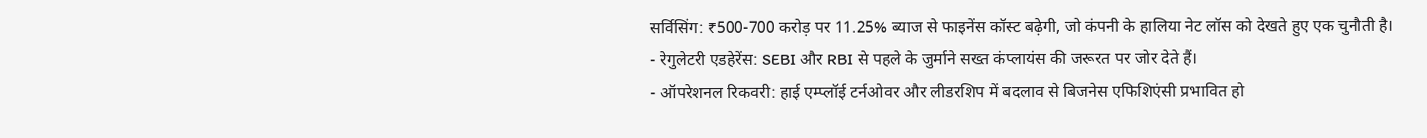सर्विसिंग: ₹500-700 करोड़ पर 11.25% ब्याज से फाइनेंस कॉस्ट बढ़ेगी, जो कंपनी के हालिया नेट लॉस को देखते हुए एक चुनौती है।
- रेगुलेटरी एडहेरेंस: SEBI और RBI से पहले के जुर्माने सख्त कंप्लायंस की जरूरत पर जोर देते हैं।
- ऑपरेशनल रिकवरी: हाई एम्प्लॉई टर्नओवर और लीडरशिप में बदलाव से बिजनेस एफिशिएंसी प्रभावित हो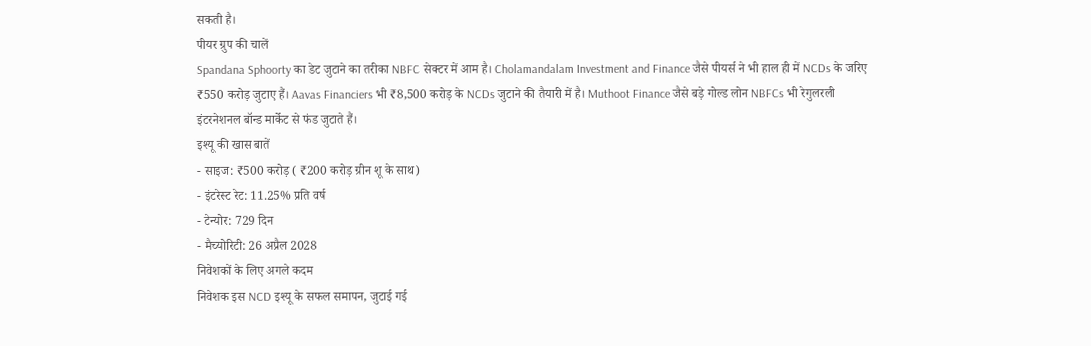सकती है।
पीयर ग्रुप की चालें
Spandana Sphoorty का डेट जुटाने का तरीका NBFC सेक्टर में आम है। Cholamandalam Investment and Finance जैसे पीयर्स ने भी हाल ही में NCDs के जरिए ₹550 करोड़ जुटाए हैं। Aavas Financiers भी ₹8,500 करोड़ के NCDs जुटाने की तैयारी में है। Muthoot Finance जैसे बड़े गोल्ड लोन NBFCs भी रेगुलरली इंटरनेशनल बॉन्ड मार्केट से फंड जुटाते हैं।
इश्यू की खास बातें
- साइज: ₹500 करोड़ ( ₹200 करोड़ ग्रीन शू के साथ)
- इंटरेस्ट रेट: 11.25% प्रति वर्ष
- टेन्योर: 729 दिन
- मैच्योरिटी: 26 अप्रैल 2028
निवेशकों के लिए अगले कदम
निवेशक इस NCD इश्यू के सफल समापन, जुटाई गई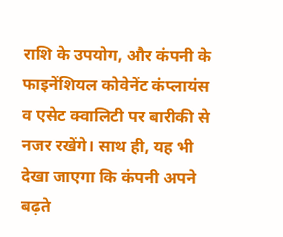राशि के उपयोग, और कंपनी के फाइनेंशियल कोवेनेंट कंप्लायंस व एसेट क्वालिटी पर बारीकी से नजर रखेंगे। साथ ही, यह भी देखा जाएगा कि कंपनी अपने बढ़ते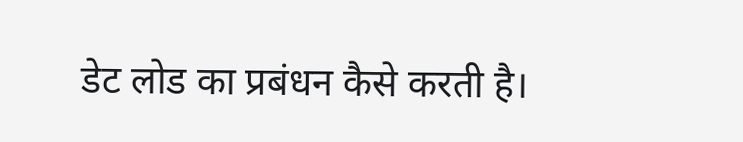डेट लोड का प्रबंधन कैसे करती है।